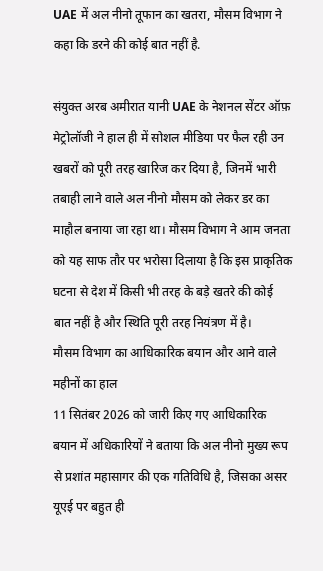UAE में अल नीनो तूफान का खतरा, मौसम विभाग ने कहा कि डरने की कोई बात नहीं है.

संयुक्त अरब अमीरात यानी UAE के नेशनल सेंटर ऑफ़ मेट्रोलॉजी ने हाल ही में सोशल मीडिया पर फैल रही उन खबरों को पूरी तरह खारिज कर दिया है, जिनमें भारी तबाही लाने वाले अल नीनो मौसम को लेकर डर का माहौल बनाया जा रहा था। मौसम विभाग ने आम जनता को यह साफ तौर पर भरोसा दिलाया है कि इस प्राकृतिक घटना से देश में किसी भी तरह के बड़े खतरे की कोई बात नहीं है और स्थिति पूरी तरह नियंत्रण में है।
मौसम विभाग का आधिकारिक बयान और आने वाले महीनों का हाल
11 सितंबर 2026 को जारी किए गए आधिकारिक बयान में अधिकारियों ने बताया कि अल नीनो मुख्य रूप से प्रशांत महासागर की एक गतिविधि है, जिसका असर यूएई पर बहुत ही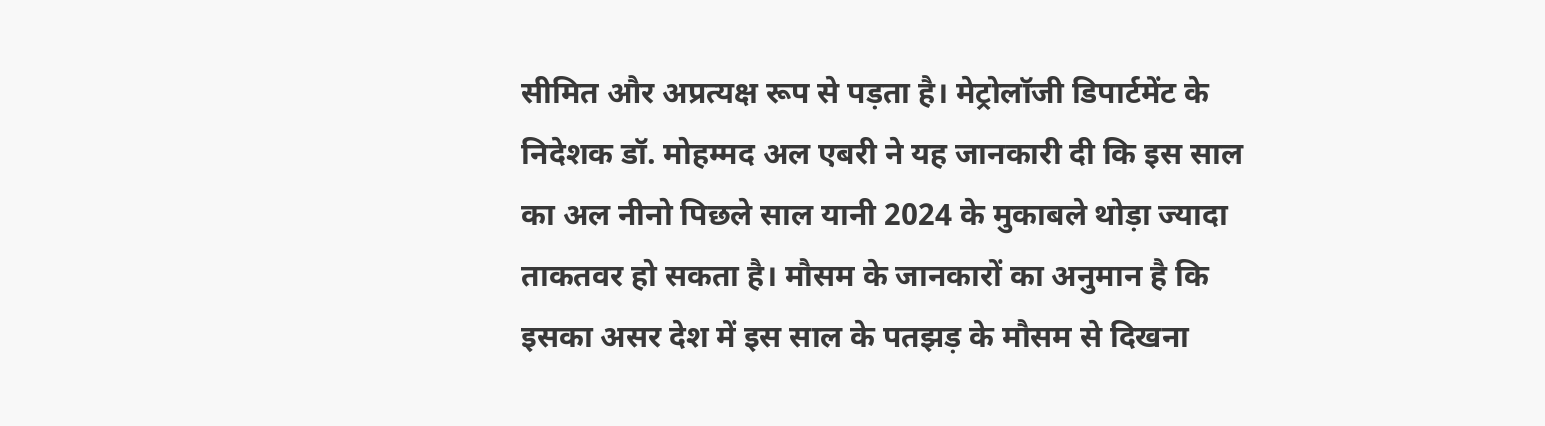सीमित और अप्रत्यक्ष रूप से पड़ता है। मेट्रोलॉजी डिपार्टमेंट के निदेशक डॉ. मोहम्मद अल एबरी ने यह जानकारी दी कि इस साल का अल नीनो पिछले साल यानी 2024 के मुकाबले थोड़ा ज्यादा ताकतवर हो सकता है। मौसम के जानकारों का अनुमान है कि इसका असर देश में इस साल के पतझड़ के मौसम से दिखना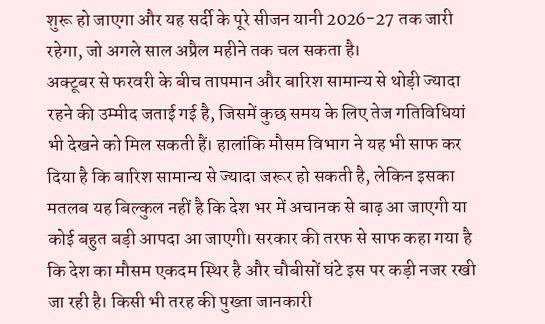शुरू हो जाएगा और यह सर्दी के पूरे सीजन यानी 2026-27 तक जारी रहेगा, जो अगले साल अप्रैल महीने तक चल सकता है।
अक्टूबर से फरवरी के बीच तापमान और बारिश सामान्य से थोड़ी ज्यादा रहने की उम्मीद जताई गई है, जिसमें कुछ समय के लिए तेज गतिविधियां भी देखने को मिल सकती हैं। हालांकि मौसम विभाग ने यह भी साफ कर दिया है कि बारिश सामान्य से ज्यादा जरूर हो सकती है, लेकिन इसका मतलब यह बिल्कुल नहीं है कि देश भर में अचानक से बाढ़ आ जाएगी या कोई बहुत बड़ी आपदा आ जाएगी। सरकार की तरफ से साफ कहा गया है कि देश का मौसम एकदम स्थिर है और चौबीसों घंटे इस पर कड़ी नजर रखी जा रही है। किसी भी तरह की पुख्ता जानकारी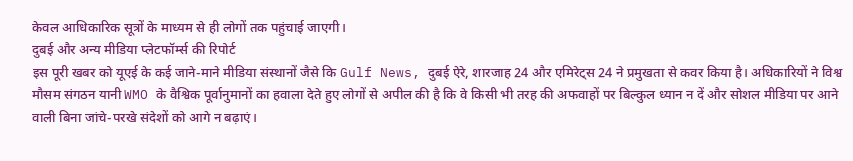केवल आधिकारिक सूत्रों के माध्यम से ही लोगों तक पहुंचाई जाएगी।
दुबई और अन्य मीडिया प्लेटफॉर्म्स की रिपोर्ट
इस पूरी खबर को यूएई के कई जाने-माने मीडिया संस्थानों जैसे कि Gulf News, दुबई ऐरे, शारजाह 24 और एमिरेट्स 24 ने प्रमुखता से कवर किया है। अधिकारियों ने विश्व मौसम संगठन यानी WMO के वैश्विक पूर्वानुमानों का हवाला देते हुए लोगों से अपील की है कि वे किसी भी तरह की अफवाहों पर बिल्कुल ध्यान न दें और सोशल मीडिया पर आने वाली बिना जांचे-परखे संदेशों को आगे न बढ़ाएं।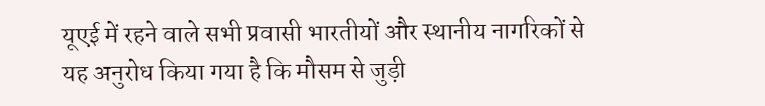यूएई में रहने वाले सभी प्रवासी भारतीयों और स्थानीय नागरिकों से यह अनुरोध किया गया है कि मौसम से जुड़ी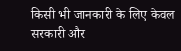किसी भी जानकारी के लिए केवल सरकारी और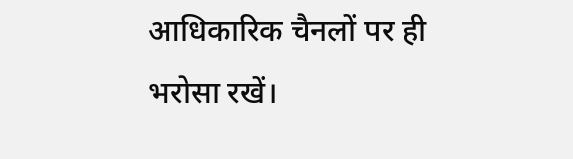आधिकारिक चैनलों पर ही भरोसा रखें।